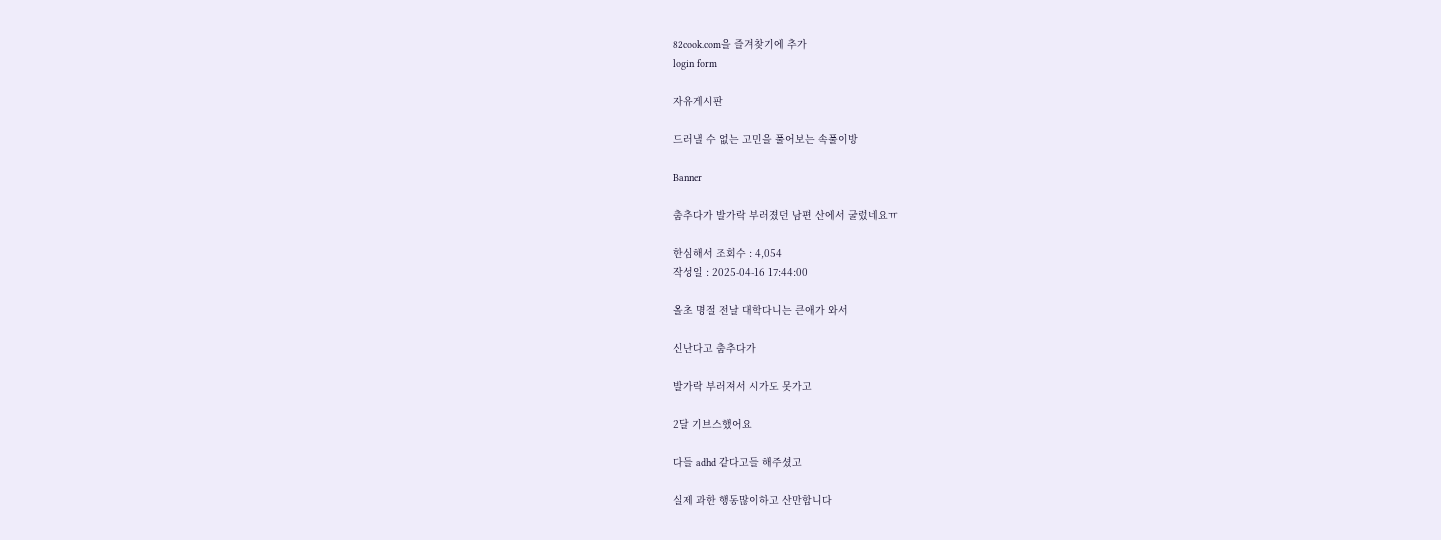82cook.com을 즐겨찾기에 추가
login form

자유게시판

드러낼 수 없는 고민을 풀어보는 속풀이방

Banner

춤추다가 발가락 부러졌던 남편 산에서 굴렀네요ㅠ

한심해서 조회수 : 4,054
작성일 : 2025-04-16 17:44:00

올초 명절 전날 대학다니는 큰애가 와서

신난다고 춤추다가

발가락 부러져서 시가도 못가고

2달 기브스했어요

다들 adhd 같다고들 해주셨고

실제 과한 행동많이하고 산만합니다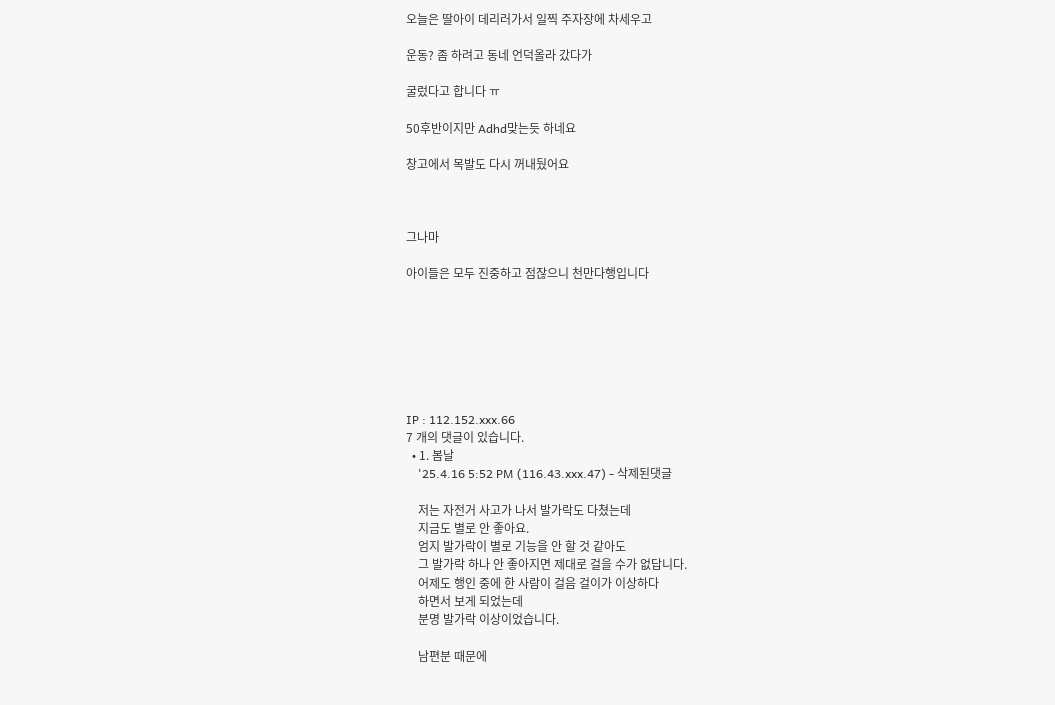오늘은 딸아이 데리러가서 일찍 주자장에 차세우고

운동? 좀 하려고 동네 언덕올라 갔다가

굴렀다고 합니다 ㅠ

50후반이지만 Adhd맞는듯 하네요

창고에서 목발도 다시 꺼내뒀어요



그나마

아이들은 모두 진중하고 점잖으니 천만다행입니다







IP : 112.152.xxx.66
7 개의 댓글이 있습니다.
  • 1. 봄날
    '25.4.16 5:52 PM (116.43.xxx.47) - 삭제된댓글

    저는 자전거 사고가 나서 발가락도 다쳤는데
    지금도 별로 안 좋아요.
    엄지 발가락이 별로 기능을 안 할 것 같아도
    그 발가락 하나 안 좋아지면 제대로 걸을 수가 없답니다.
    어제도 행인 중에 한 사람이 걸음 걸이가 이상하다
    하면서 보게 되었는데
    분명 발가락 이상이었습니다.

    남편분 때문에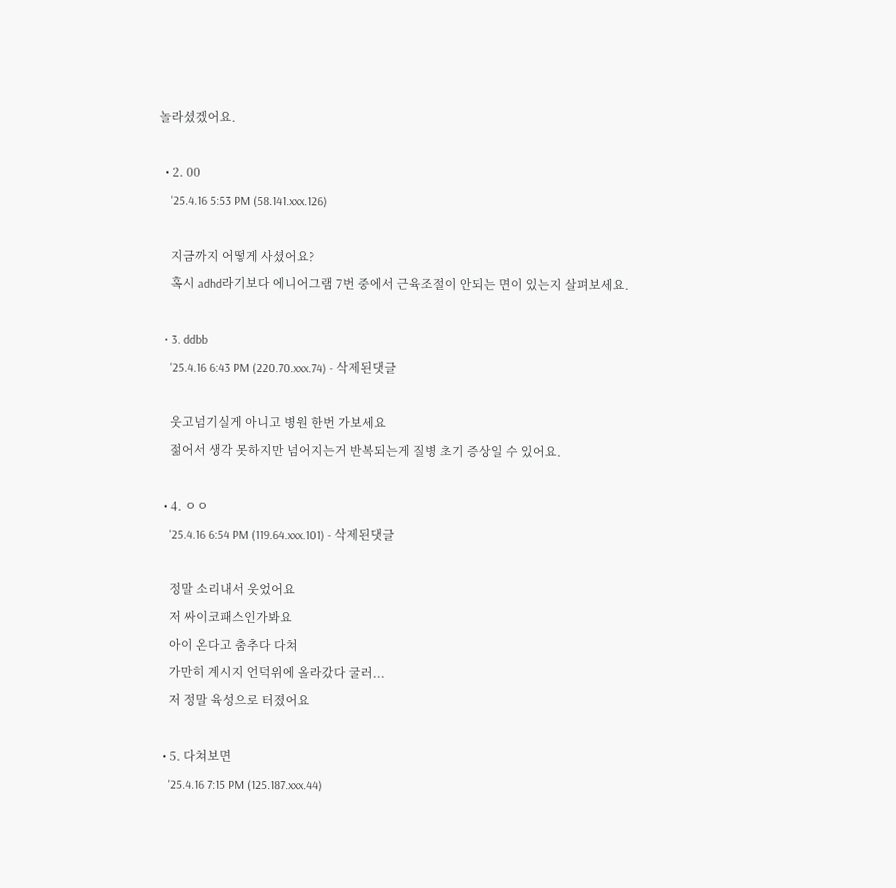놀라셨겠어요.

  • 2. 00
    '25.4.16 5:53 PM (58.141.xxx.126)

    지금까지 어떻게 사셨어요?
    혹시 adhd라기보다 에니어그램 7번 중에서 근육조절이 안되는 면이 있는지 살펴보세요.

  • 3. ddbb
    '25.4.16 6:43 PM (220.70.xxx.74) - 삭제된댓글

    웃고넘기실게 아니고 병원 한번 가보세요
    젊어서 생각 못하지만 넘어지는거 반복되는게 질병 초기 증상일 수 있어요.

  • 4. ㅇㅇ
    '25.4.16 6:54 PM (119.64.xxx.101) - 삭제된댓글

    정말 소리내서 웃었어요
    저 싸이코패스인가봐요
    아이 온다고 춤추다 다쳐
    가만히 계시지 언덕위에 올라갔다 굴러...
    저 정말 육성으로 터졌어요

  • 5. 다쳐보면
    '25.4.16 7:15 PM (125.187.xxx.44)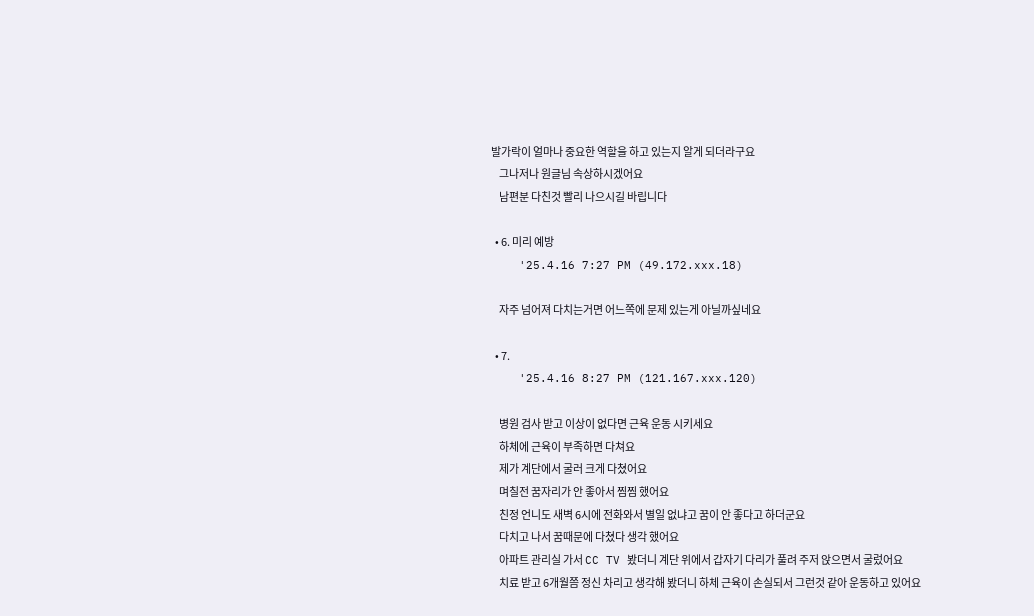발가락이 얼마나 중요한 역할을 하고 있는지 알게 되더라구요
    그나저나 원글님 속상하시겠어요
    남편분 다친것 빨리 나으시길 바립니다

  • 6. 미리 예방
    '25.4.16 7:27 PM (49.172.xxx.18)

    자주 넘어져 다치는거면 어느쪽에 문제 있는게 아닐까싶네요

  • 7.
    '25.4.16 8:27 PM (121.167.xxx.120)

    병원 검사 받고 이상이 없다면 근육 운동 시키세요
    하체에 근육이 부족하면 다쳐요
    제가 계단에서 굴러 크게 다쳤어요
    며칠전 꿈자리가 안 좋아서 찜찜 했어요
    친정 언니도 새벽 6시에 전화와서 별일 없냐고 꿈이 안 좋다고 하더군요
    다치고 나서 꿈때문에 다쳤다 생각 했어요
    아파트 관리실 가서 CC TV 봤더니 계단 위에서 갑자기 다리가 풀려 주저 앉으면서 굴렀어요
    치료 받고 6개월쯤 정신 차리고 생각해 봤더니 하체 근육이 손실되서 그런것 같아 운동하고 있어요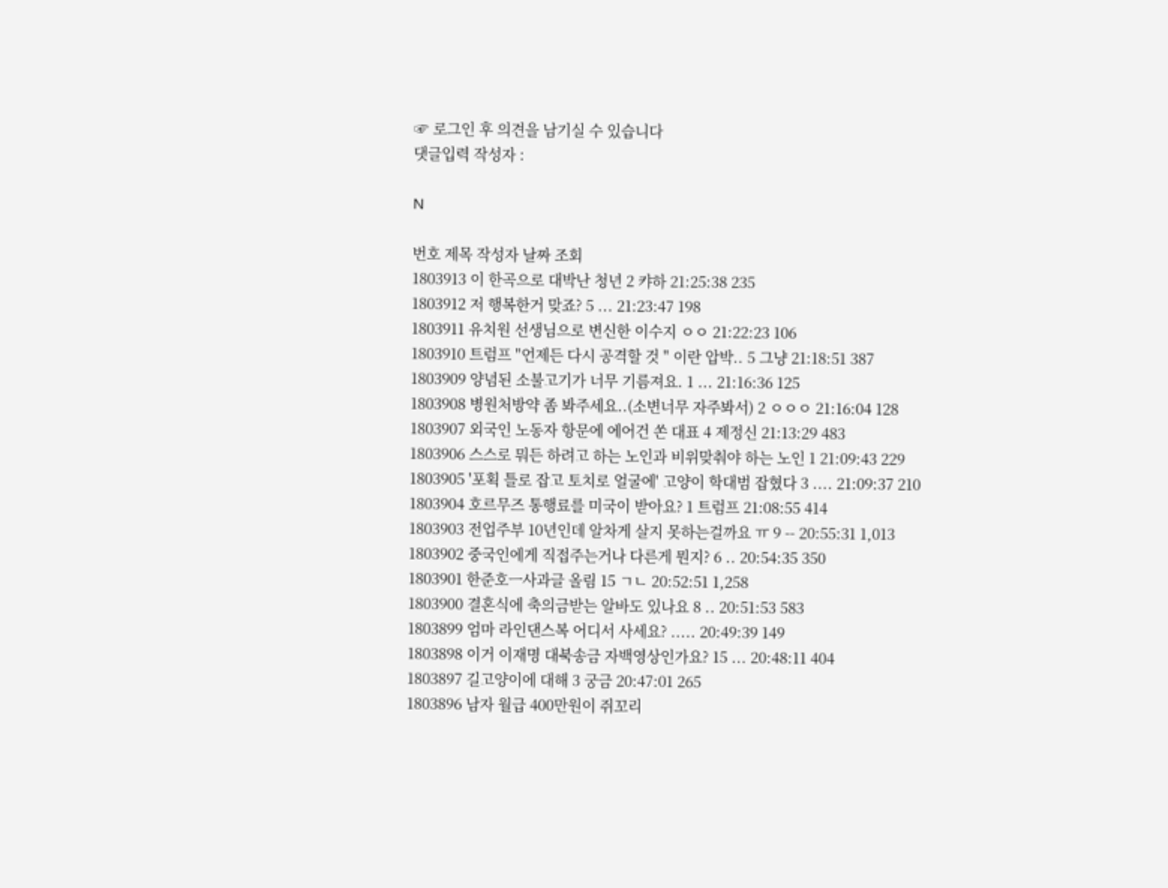☞ 로그인 후 의견을 남기실 수 있습니다
댓글입력 작성자 :

N

번호 제목 작성자 날짜 조회
1803913 이 한곡으로 대박난 청년 2 캬하 21:25:38 235
1803912 저 행복한거 맞죠? 5 ... 21:23:47 198
1803911 유치원 선생님으로 변신한 이수지 ㅇㅇ 21:22:23 106
1803910 트럼프 "언제든 다시 공격할 것 " 이란 압박.. 5 그냥 21:18:51 387
1803909 양념된 소불고기가 너무 기름져요. 1 ... 21:16:36 125
1803908 병원처방약 좀 봐주세요..(소변너무 자주봐서) 2 ㅇㅇㅇ 21:16:04 128
1803907 외국인 노동자 항문에 에어건 쏜 대표 4 제정신 21:13:29 483
1803906 스스로 뭐든 하려고 하는 노인과 비위맞춰야 하는 노인 1 21:09:43 229
1803905 '포획 틀로 잡고 토치로 얼굴에' 고양이 학대범 잡혔다 3 .... 21:09:37 210
1803904 호르무즈 통행료를 미국이 받아요? 1 트럼프 21:08:55 414
1803903 전업주부 10년인데 알차게 살지 못하는걸까요 ㅠ 9 -- 20:55:31 1,013
1803902 중국인에게 직접주는거나 다른게 뭔지? 6 .. 20:54:35 350
1803901 한준호ㅡ사과글 올림 15 ㄱㄴ 20:52:51 1,258
1803900 결혼식에 축의금받는 알바도 있나요 8 .. 20:51:53 583
1803899 엄마 라인댄스복 어디서 사세요? ..... 20:49:39 149
1803898 이거 이재명 대북송금 자백영상인가요? 15 ... 20:48:11 404
1803897 길고양이에 대해 3 궁금 20:47:01 265
1803896 남자 월급 400만원이 쥐꼬리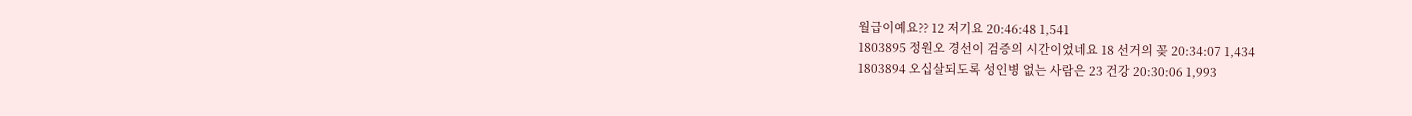월급이예요?? 12 저기요 20:46:48 1,541
1803895 정원오 경선이 검증의 시간이었네요 18 선거의 꽂 20:34:07 1,434
1803894 오십살되도록 성인병 없는 사람은 23 건강 20:30:06 1,993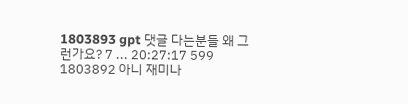1803893 gpt 댓글 다는분들 왜 그런가요? 7 ... 20:27:17 599
1803892 아니 재미나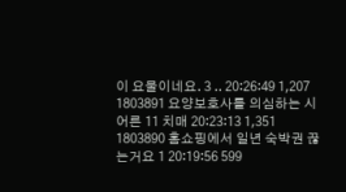이 요물이네요. 3 .. 20:26:49 1,207
1803891 요양보호사를 의심하는 시어른 11 치매 20:23:13 1,351
1803890 홈쇼핑에서 일년 숙박권 끊는거요 1 20:19:56 599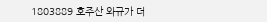1803889 호주산 와규가 더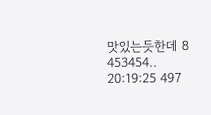맛있는듯한데 8 453454.. 20:19:25 497